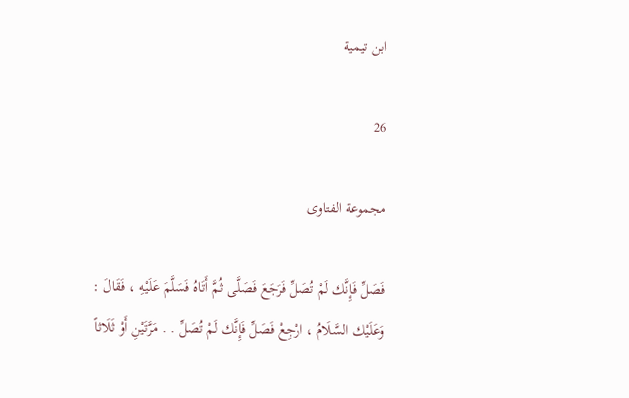ابن تيمية

26

مجموعة الفتاوى

فَصَلِّ فَإِنَّك لَمْ تُصَلِّ فَرَجَعَ فَصَلَّى ثُمَّ أَتَاهُ فَسَلَّمَ عَلَيْهِ ، فَقَالَ : وَعَلَيْك السَّلَامُ ، ارْجِعْ فَصَلِّ فَإِنَّك لَمْ تُصَلِّ . . مَرَّتَيْنِ أَوْ ثَلَاثاً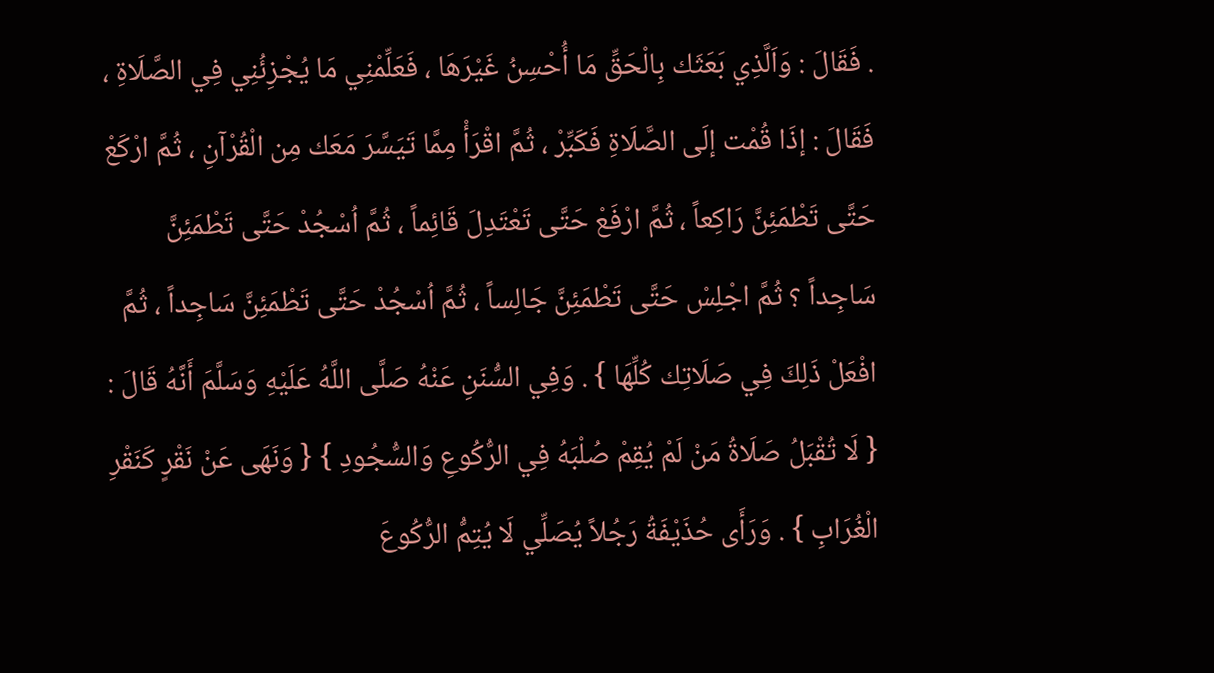. فَقَالَ : وَاَلَّذِي بَعَثَك بِالْحَقِّ مَا أُحْسِنُ غَيْرَهَا ، فَعَلِّمْنِي مَا يُجْزِئُنِي فِي الصَّلَاةِ ، فَقَالَ : إذَا قُمْت إلَى الصَّلَاةِ فَكَبِّرْ ، ثُمَّ اقْرَأْ مِمَّا تَيَسَّرَ مَعَك مِن الْقُرْآنِ ، ثُمَّ ارْكَعْ حَتَّى تَطْمَئِنَّ رَاكِعاً ، ثُمَّ ارْفَعْ حَتَّى تَعْتَدِلَ قَائِماً ، ثُمَّ اُسْجُدْ حَتَّى تَطْمَئِنَّ سَاجِداً ؟ ثُمَّ اجْلِسْ حَتَّى تَطْمَئِنَّ جَالِساً ، ثُمَّ اُسْجُدْ حَتَّى تَطْمَئِنَّ سَاجِداً ، ثُمَّ افْعَلْ ذَلِكَ فِي صَلَاتِك كُلِّهَا } . وَفِي السُّنَنِ عَنْهُ صَلَّى اللَّهُ عَلَيْهِ وَسَلَّمَ أَنَّهُ قَالَ : { لَا تُقْبَلُ صَلَاةُ مَنْ لَمْ يُقِمْ صُلْبَهُ فِي الرُّكُوعِ وَالسُّجُودِ } { وَنَهَى عَنْ نَقْرٍ كَنَقْرِ الْغُرَابِ } . وَرَأَى حُذَيْفَةُ رَجُلاً يُصَلِّي لَا يُتِمُّ الرُّكُوعَ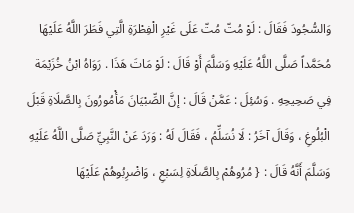وَالسُّجُودَ فَقَالَ : لَوْ مُتّ مُتّ عَلَى غَيْرِ الْفِطْرَةِ الَّتِي فَطَرَ اللَّهُ عَلَيْهَا مُحَمَّداً صَلَّى اللَّهُ عَلَيْهِ وَسَلَّمَ أَوْ قَالَ : لَوْ مَاتَ هَذَا . رَوَاهُ ابْنُ خُزَيْمَة فِي صَحِيحِهِ . وَسُئِلَ : عَمَّنْ قَالَ : إنَّ الصِّبْيَانَ مَأْمُورُونَ بِالصَّلَاةِ قَبْلَ الْبُلُوغِ ، وَقَالَ آخَرُ : لَا نُسَلِّمُ ، فَقَالَ لَهُ : وَرَدَ عَنْ النَّبِيِّ صَلَّى اللَّهُ عَلَيْهِ وَسَلَّمَ أَنَّهُ قَالَ : { مُرُوهُمْ بِالصَّلَاةِ لِسَبْعِ ، وَاضْرِبُوهُمْ عَلَيْهَا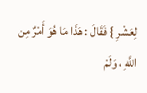لِعَشْرِ } فَقَالَ : هَذَا مَا هُوَ أَمْرٌ مِن اللَّهِ ، وَلَمْ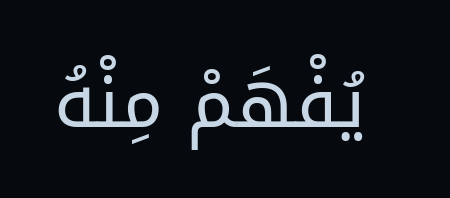يُفْهَمْ مِنْهُ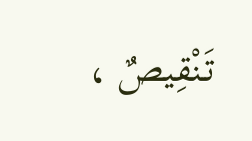تَنْقِيصٌ ،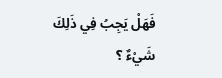فَهَلْ يَجِبُ فِي ذَلِكَ شَيْءٌ ؟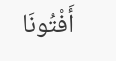أَفْتُونَا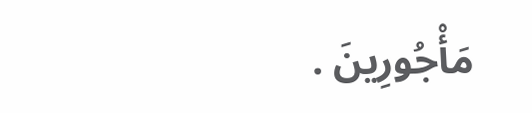مَأْجُورِينَ .